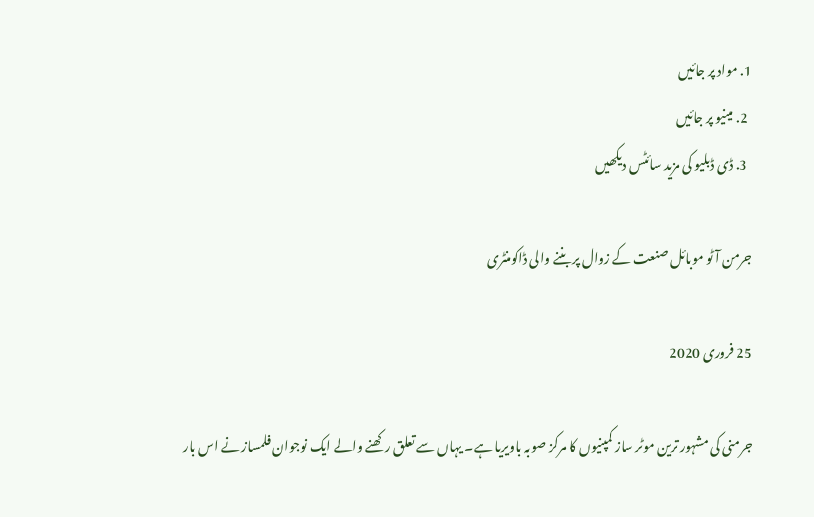1. مواد پر جائیں
  2. مینیو پر جائیں
  3. ڈی ڈبلیو کی مزید سائٹس دیکھیں

جرمن آٹو موبائل صنعت کے زوال پر بننے والی ڈاکومنٹری

25 فروری 2020

جرمنی کی مشہور ترین موٹر ساز کمپنیوں کا مرکز صوبہ باویریا ہے۔ یہاں سے تعلق رکھنے والے ایک نوجوان فلمساز نے اس بار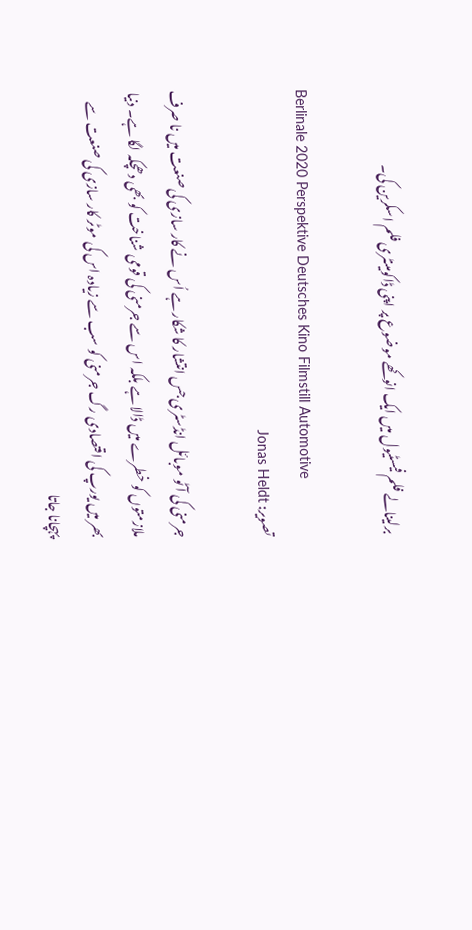برلینالے فلم فیسٹیول میں ایک انوکھے موضوع پر اپنی ڈاکومینٹری فلم اسکرین کی۔

Berlinale 2020 Perspektive Deutsches Kino Filmstill Automotive
تصویر: Jonas Heldt

جرمنی کی آٹو موبائل انڈسٹری جس انتشار کا شکار ہے اُس نے کار سازی کی صنعت میں نا صرف ملازمتوں کو خطرے میں ڈالا ہے بلکہ اس سے جرمنی کی قومی شناخت کو بھی دھچکہ لگا ہے۔ دنیا بھر میں یورپ کی اقتصادی رگ جرمنی کو سب سے زیادہ اس کی موٹر کار سازی کی صنعت سے پہچانا جاتا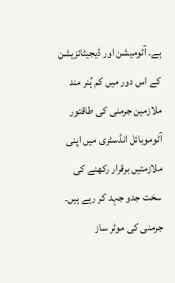ہے۔ آٹومیشن اور ڈیجیٹائزیشن کے اس دور میں کم ہُنر مند ملازمین جرمنی کی طاقتور آٹوموبائل انڈسٹری میں اپنی ملازمتیں برقرار رکھنے کی سخت جدو جہد کر رہے ہیں۔ جرمنی کی موٹر ساز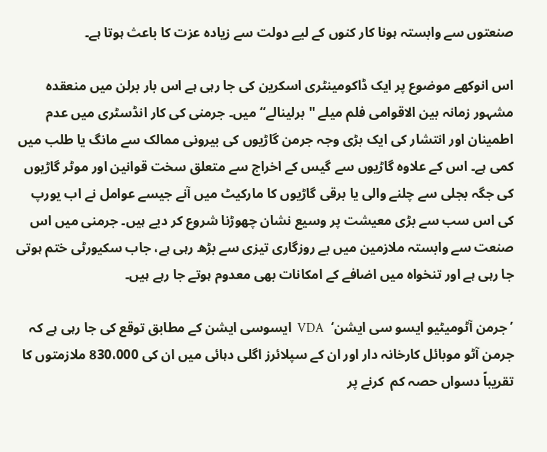صنعتوں سے وابستہ ہونا کار کنوں کے لیے دولت سے زیادہ عزت کا باعث ہوتا ہے۔

اس انوکھے موضوع پر ایک ڈاکومینٹری اسکرین کی جا رہی ہے اس بار برلن میں منعقدہ مشہور زمانہ بین الاقوامی فلم میلے ''برلینالے‘‘ میں۔ جرمنی کی کار انڈسٹری میں عدم اطمینان اور انتشار کی ایک بڑی وجہ جرمن گاڑیوں کی بیرونی ممالک سے مانگ یا طلب میں کمی ہے۔ اس کے علاوہ گاڑیوں سے گیس کے اخراج سے متعلق سخت قوانین اور موٹر گاڑیوں کی جگہ بجلی سے چلنے والی یا برقی گاڑیوں کا مارکیٹ میں آنے جیسے عوامل نے اب یورپ کی اس سب سے بڑی معیشت پر وسیع نشان چھوڑنا شروع کر دیے ہیں۔ جرمنی میں اس صنعت سے وابستہ ملازمین میں بے روزگاری تیزی سے بڑھ رہی ہے، جاب سکیورٹی ختم ہوتی جا رہی ہے اور تنخواہ میں اضافے کے امکانات بھی معدوم ہوتے جا رہے ہیں۔

’جرمن آٹومیٹیو ایسو سی ایشن‘  VDA  ایسوسی ایشن کے مطابق توقع کی جا رہی ہے کہ جرمن آٹو موبائل کارخانہ دار اور ان کے سپلائرز اگلی دہائی میں ان کی 830،000 ملازمتوں کا تقریباً دسواں حصہ کم  کرنے پر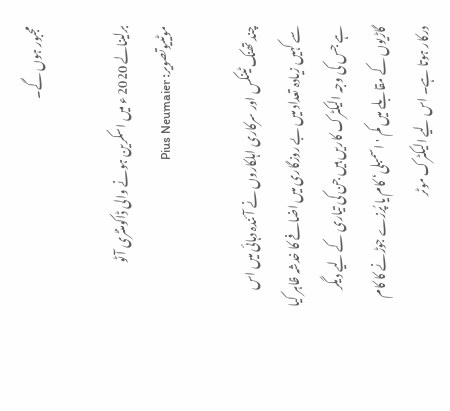مجبور ہوں گے۔

برلینالے 2020 ء میں اسکرین ہونے والی ڈاکومنٹری آٹو موٹییوتصویر: Pius Neumaier

چند تھنک ٹینکس اور سرکاری اہلکاروں نے آئندہ دہائی میں اس سے کہیں زیادہ تعداد میں بے روزگاری میں اضافے کا خدشہ ظاہر کیا ہے جس کی وجہ الیکٹرک کاریں ہیں جن کی تیاری کے لیے دیگر گاڑیوں کے مقابلے میں کم 'اسمبلی‘ کام یا پُرزے جوڑنے کا کام درکار ہوتا ہے۔ اس لیے الیکٹرک موٹر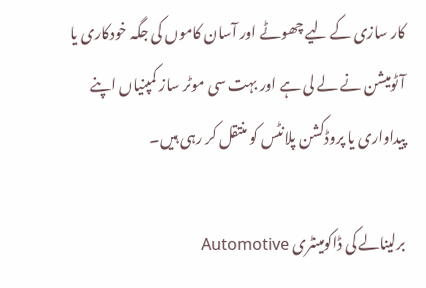کار سازی کے لیے چھوٹے اور آسان کاموں کی جگہ خودکاری یا آٹومیشن نے لے لی ہے اور بہت سی موٹر ساز کمپنیاں اپنے پیداواری یا پروڈکشن پلانٹس کو منتقل کر رہی ہیں۔

برلینالے کی ڈاکومینٹری Automotive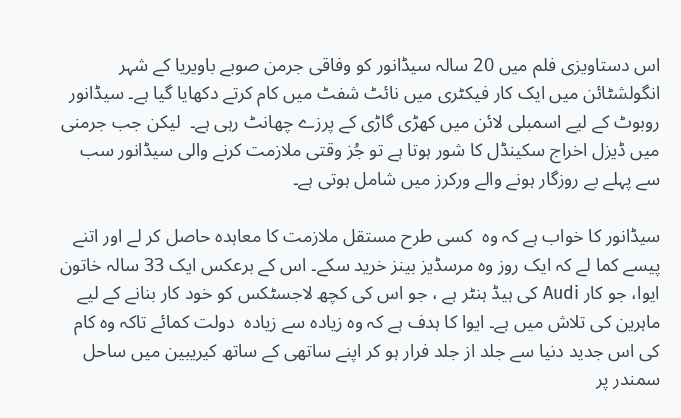اس دستاویزی فلم میں 20 سالہ سیڈانور کو وفاقی جرمن صوبے باویریا کے شہر انگولشٹائن میں ایک کار فیکٹری میں نائٹ شفٹ میں کام کرتے دکھایا گیا ہے۔ سیڈانور روبوٹ کے لیے اسمبلی لائن میں کھڑی گاڑی کے پرزے چھانٹ رہی ہے۔  لیکن جب جرمنی میں ڈیزل اخراج سکینڈل کا شور ہوتا ہے تو جُز وقتی ملازمت کرنے والی سیڈانور سب سے پہلے بے روزگار ہونے والے ورکرز میں شامل ہوتی ہے۔

سیڈانور کا خواب ہے کہ وہ  کسی طرح مستقل ملازمت کا معاہدہ حاصل کر لے اور اتنے پیسے کما لے کہ ایک روز وہ مرسڈیز بینز خرید سکے۔ اس کے برعکس ایک 33 سالہ خاتون ایوا، جو کار Audi کی ہیڈ ہنٹر ہے ، جو اس کی کچھ لاجسٹکس کو خود کار بنانے کے لیے ماہرین کی تلاش میں ہے۔ ایوا کا ہدف ہے کہ وہ زیادہ سے زیادہ  دولت کمائے تاکہ وہ کام کی اس جدید دنیا سے جلد از جلد فرار ہو کر اپنے ساتھی کے ساتھ کیریبین میں ساحل سمندر پر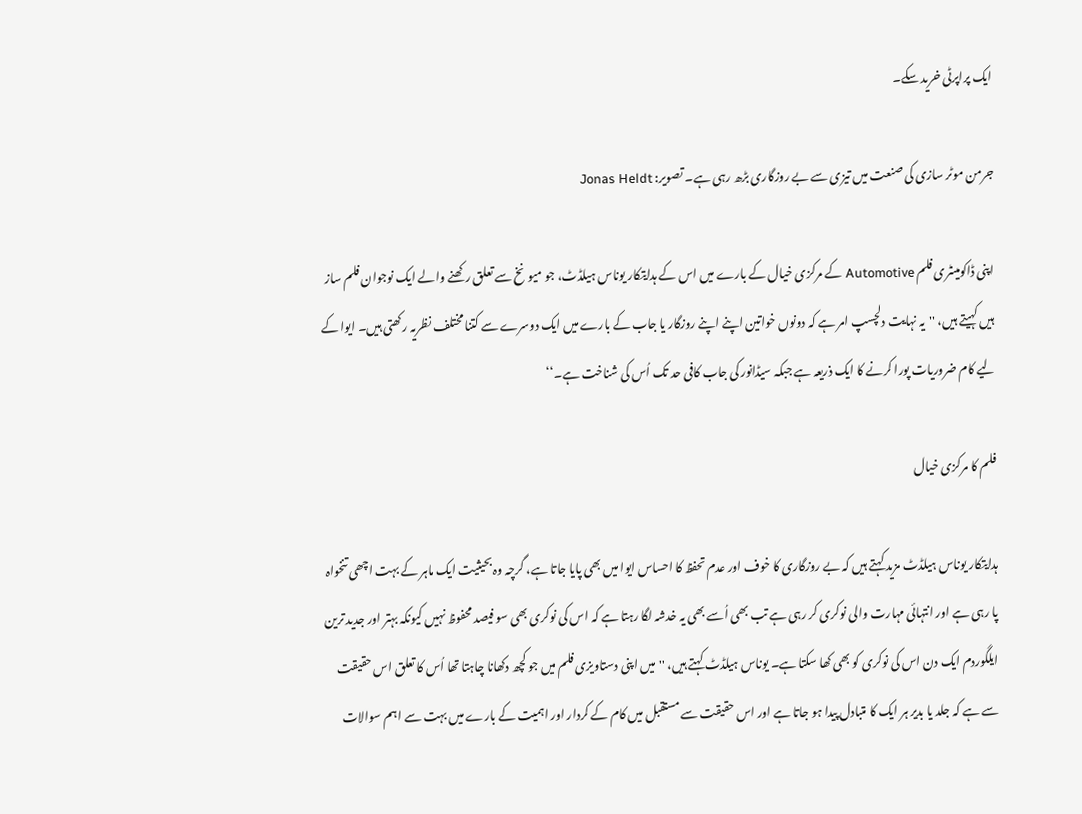ایک پراپرٹی خرید سکے۔

جرمن موٹر سازی کی صنعت میں تیزی سے بے روزگاری بڑھ رہی ہے۔ تصویر: Jonas Heldt

اپنی ڈاکومینٹری فلم Automotive کے مرکزی خیال کے بارے میں اس کے ہدایتکار یوناس ہیلڈٹ، جو میونخ سے تعلق رکھنے والے ایک نوجوان فلم ساز ہیں کہیتے ہیں، ''یہ نہایت دلچسپ امر ہے کہ دونوں خواتین اپنے اپنے روزگار یا جاب کے بارے میں ایک دوسرے سے کتنا مختلف نظریہ رکھتی ہیں۔ ایوا کے لیے کام ضروریات پورا کرنے کا ایک ذریعہ ہے جبکہ سیڈانور کی جاب کافی حد تک اُس کی شناخت ہے۔‘‘

فلم کا مرکزی خیال

ہدایتکار یوناس ہیلڈٹ مزید کہتے ہیں کہ بے روزگاری کا خوف اور عدم تحفظ کا احساس ایوا میں بھی پایا جاتا ہے، گرچہ وہ بحیثیت ایک ماہر کے بہت اچھی تنخواہ پا رہی ہے اور انتہائی مہارت والی نوکری کر رہی ہے تب بھی اُسے بھی یہ خدشہ لگا رہتا ہے کہ اس کی نوکری بھی سو فیصد محفوظ نہیں کیونکہ بہتر اور جدید ترین ایلگوردم ایک دن اس کی نوکری کو بھی کھا سکتا ہے۔ یوناس ہیلڈٹ کہتے ہیں، ''میں اپنی دستاویزی فلم میں جو کچھ دکھانا چاہتا تھا اُس کا تعلق اس حقیقت سے ہے کہ جلد یا بدیر ہر ایک کا متبادل پیدا ہو جاتا ہے اور اس حقیقت سے مستقبل میں کام کے کردار اور اہمیت کے بارے میں بہت سے اہم سوالات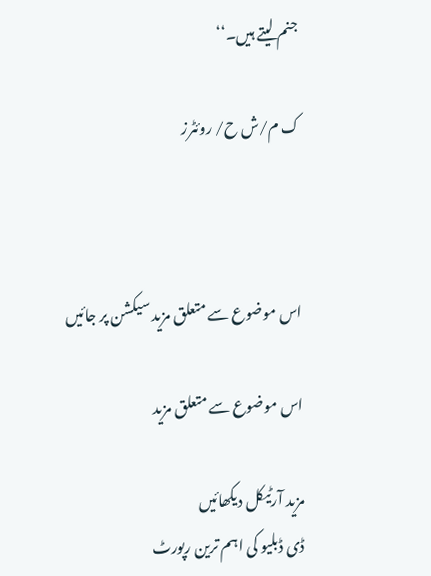جنم لیتے ہیں۔‘‘

ک م/ش ح/ روئٹرز



اس موضوع سے متعلق مزید سیکشن پر جائیں

اس موضوع سے متعلق مزید

مزید آرٹیکل دیکھائیں
ڈی ڈبلیو کی اہم ترین رپورٹ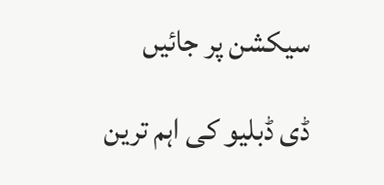سیکشن پر جائیں

ڈی ڈبلیو کی اہم ترین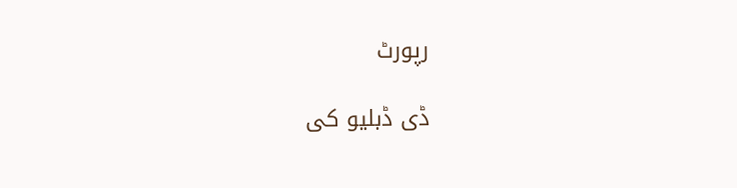رپورٹ

ڈی ڈبلیو کی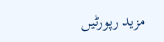مزید رپورٹیں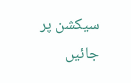سیکشن پر جائیں